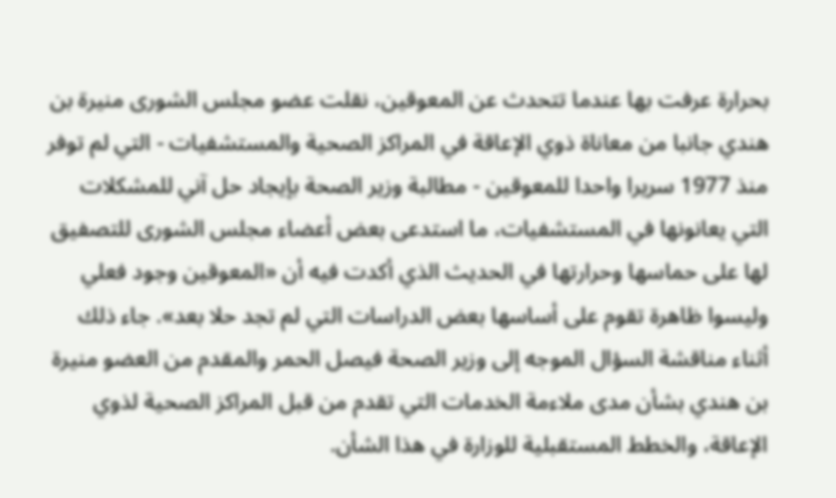بحرارة عرفت بها عندما تتحدث عن المعوقين، نقلت عضو مجلس الشورى منيرة بن هندي جانبا من معاناة ذوي الإعاقة في المراكز الصحية والمستشفيات - التي لم توفر منذ 1977 سريرا واحدا للمعوقين - مطالبة وزير الصحة بإيجاد حل آني للمشكلات التي يعانونها في المستشفيات، ما استدعى بعض أعضاء مجلس الشورى للتصفيق لها على حماسها وحرارتها في الحديث الذي أكدت فيه أن «المعوقين وجود فعلي وليسوا ظاهرة تقوم على أساسها بعض الدراسات التي لم تجد حلا بعد». جاء ذلك أثناء مناقشة السؤال الموجه إلى وزير الصحة فيصل الحمر والمقدم من العضو منيرة بن هندي بشأن مدى ملاءمة الخدمات التي تقدم من قبل المراكز الصحية لذوي الإعاقة، والخطط المستقبلية للوزارة في هذا الشأن.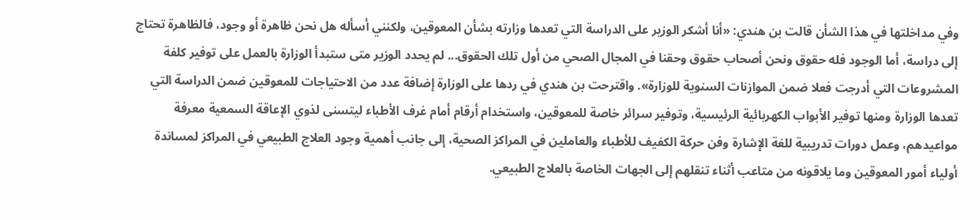وفي مداخلتها في هذا الشأن قالت بن هندي: «أنا أشكر الوزير على الدراسة التي تعدها وزارته بشأن المعوقين، ولكنني أسأله هل نحن ظاهرة أو وجود، فالظاهرة تحتاج إلى دراسة، أما الوجود فله حقوق ونحن أصحاب حقوق وحقنا في المجال الصحي من أول تلك الحقوق... لم يحدد الوزير متى ستبدأ الوزارة بالعمل على توفير كلفة المشروعات التي أدرجت فعلا ضمن الموازنات السنوية للوزارة». واقترحت بن هندي في ردها على الوزارة إضافة عدد من الاحتياجات للمعوقين ضمن الدراسة التي تعدها الوزارة ومنها توفير الأبواب الكهربائية الرئيسية، وتوفير سرائر خاصة للمعوقين، واستخدام أرقام أمام غرف الأطباء ليتسنى لذوي الإعاقة السمعية معرفة مواعيدهم، وعمل دورات تدريبية للغة الإشارة وفن حركة الكفيف للأطباء والعاملين في المراكز الصحية، إلى جانب أهمية وجود العلاج الطبيعي في المراكز لمساندة أولياء أمور المعوقين وما يلاقونه من متاعب أثناء تنقلهم إلى الجهات الخاصة بالعلاج الطبيعي.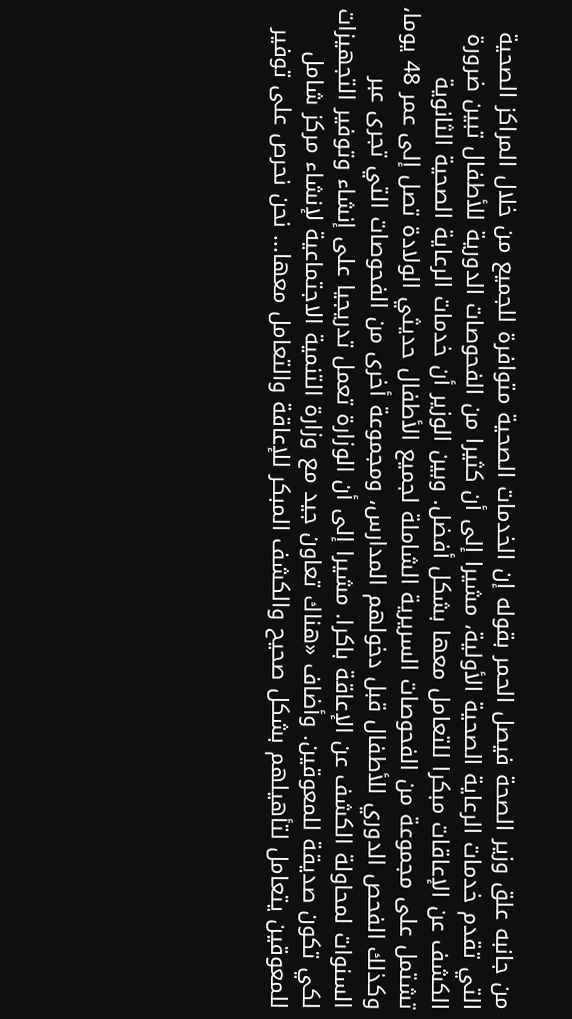من جانبه علق وزير الصحة فيصل الحمر بقوله إن الخدمات الصحية متوافرة للجميع من خلال المراكز الصحية التي تقدم خدمات الرعاية الصحية الأولية، مشيرا إلى أن كثيرا من الفحوصات الدورية للأطفال تبين ضرورة الكشف عن الإعاقات مبكرا للتعامل معها بشكل أفضل. وبين الوزير أن خدمات الرعاية الصحية الثانوية تشتمل على مجموعة من الفحوصات السريرية الشاملة لجميع الأطفال حديثي الولادة تصل إلى عمر 48 يوما، وكذلك الفحص الدوري للأطفال قبل دخولهم المدارس، ومجموعة أخرى من الفحوصات التي تجرى عبر السنوات لمحاولة الكشف عن الإعاقة باكرا. مشيرا إلى أن الوزارة تعمل تدريجيا على إنشاء وتوفير التجهيزات لكي تكون صديقة للمعوقين. وأضاف «هناك تعاون جيد مع وزارة التنمية الاجتماعية لإنشاء مركز شامل للمعوقين يتعامل لتأهيلهم بشكل صحيح والكشف المبكر للإعاقة والتعامل معها... نحن نحرص على توفير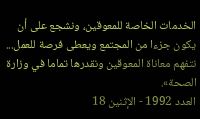الخدمات الخاصة للمعوقين، ونشجع على أن يكون جزءا من المجتمع ويعطى فرصة للعمل... نتفهم معاناة المعوقين ونقدرها تماما في وزارة الصحة».
العدد 1992 - الإثنين 18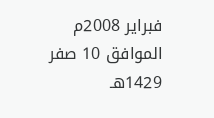فبراير 2008م الموافق 10 صفر 1429هـ